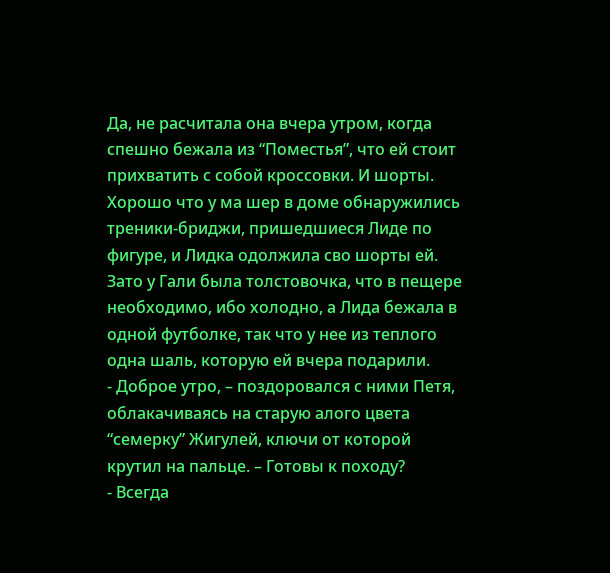Да, не расчитала она вчера утром, когда спешно бежала из “Поместья”, что ей стоит прихватить с собой кроссовки. И шорты. Хорошо что у ма шер в доме обнаружились треники-бриджи, пришедшиеся Лиде по фигуре, и Лидка одолжила сво шорты ей. Зато у Гали была толстовочка, что в пещере необходимо, ибо холодно, а Лида бежала в одной футболке, так что у нее из теплого одна шаль, которую ей вчера подарили.
- Доброе утро, – поздоровался с ними Петя, облакачиваясь на старую алого цвета “семерку” Жигулей, ключи от которой крутил на пальце. – Готовы к походу?
- Всегда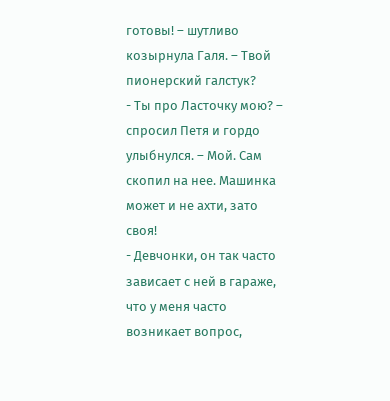готовы! – шутливо козырнула Галя. – Твой пионерский галстук?
- Ты про Ласточку мою? – спросил Петя и гордо улыбнулся. – Мой. Сам скопил на нее. Машинка может и не ахти, зато своя!
- Девчонки, он так часто зависает с ней в гараже, что у меня часто возникает вопрос,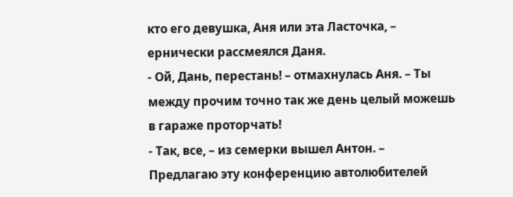кто его девушка, Аня или эта Ласточка, – ернически рассмеялся Даня.
- Ой, Дань, перестань! – отмахнулась Аня. – Ты между прочим точно так же день целый можешь в гараже проторчать!
- Так, все, – из семерки вышел Антон. – Предлагаю эту конференцию автолюбителей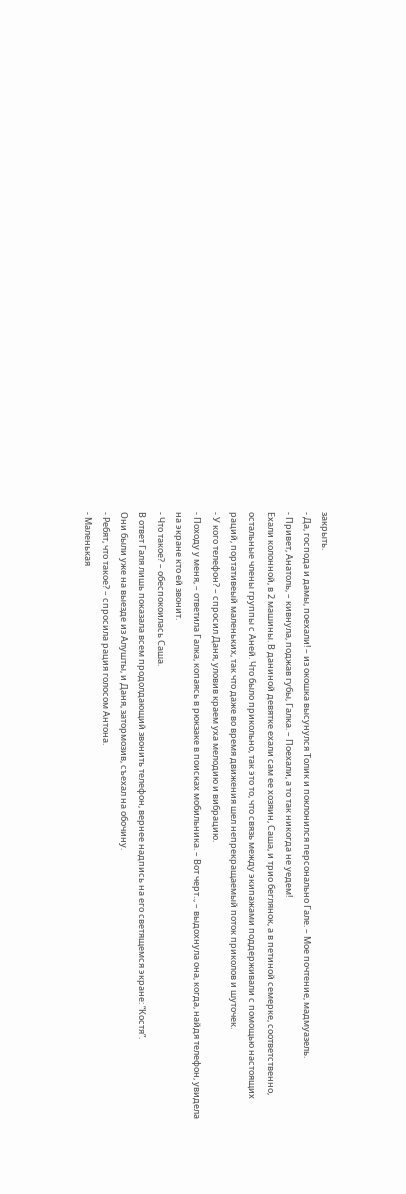закрыть.
- Да, господа и дамы, поехали! – из окошка высунулся Толик и поклонился персонально Гале. – Мое почтение, мадмуазель.
- Привет, Анатоль, – кивнула, поджав губы, Галка. – Поехали, а то так никогда не уедем!
Ехали колонной, в 2 машины. В даниной девятке ехали сам ее хозяин, Саша, и трио беглянок, а в петиной семерке, соответственно, остальные члены группы с Аней. Что было прикольно, так это то, что связь между экипажами поддерживали с помощью настоящих раций, портативеый маленьких, так что даже во время движения шел непрекращаемый поток приколов и шуточек.
- У кого телефон? – спросил Даня, уловив краем уха мелодию и вибрацию.
- Походу у меня, – ответила Галка, копаясь в рюкзаке в поисках мобильника. – Вот черт.., – выдохнула она, когда, найдя телефон, увидела на экране кто ей звонит.
- Что такое? – обеспокоилась Саша.
В ответ Галя лишь показала всем продолдающий звонить телефон, вернее надпись на его светящемся экране: “Костя”.
Они были уже на выезде из Алушты, и Даня, затормозив, съехал на обочину.
- Ребят, что такое? – спросила рация голосом Антона.
- Маленькая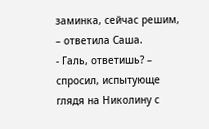заминка, сейчас решим, – ответила Саша.
- Галь, ответишь? – спросил, испытующе глядя на Николину с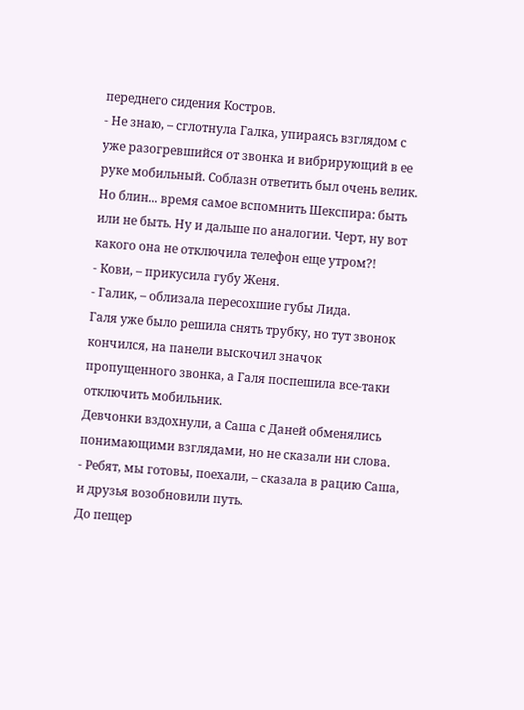переднего сидения Костров.
- Не знаю, – сглотнула Галка, упираясь взглядом с уже разогревшийся от звонка и вибрирующий в ее руке мобильный. Соблазн ответить был очень велик. Но блин... время самое вспомнить Шекспира: быть или не быть. Ну и дальше по аналогии. Черт, ну вот какого она не отключила телефон еще утром?!
- Кови, – прикусила губу Женя.
- Галик, – облизала пересохшие губы Лида.
Галя уже было решила снять трубку, но тут звонок кончился, на панели выскочил значок пропущенного звонка, а Галя поспешила все-таки отключить мобильник.
Девчонки вздохнули, а Саша с Даней обменялись понимающими взглядами, но не сказали ни слова.
- Ребят, мы готовы, поехали, – сказала в рацию Саша, и друзья возобновили путь.
До пещер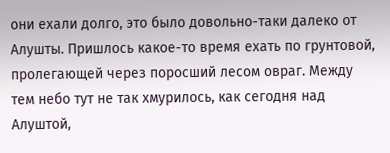они ехали долго, это было довольно-таки далеко от Алушты. Пришлось какое-то время ехать по грунтовой, пролегающей через поросший лесом овраг. Между тем небо тут не так хмурилось, как сегодня над Алуштой,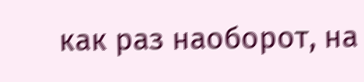как раз наоборот, на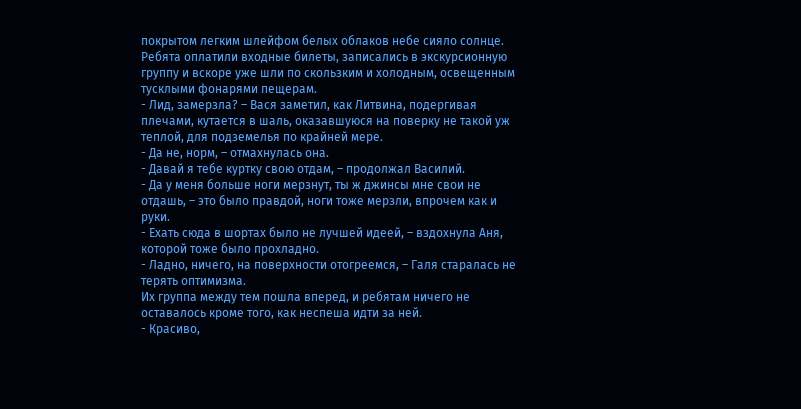покрытом легким шлейфом белых облаков небе сияло солнце. Ребята оплатили входные билеты, записались в экскурсионную группу и вскоре уже шли по скользким и холодным, освещенным тусклыми фонарями пещерам.
- Лид, замерзла? – Вася заметил, как Литвина, подергивая плечами, кутается в шаль, оказавшуюся на поверку не такой уж теплой, для подземелья по крайней мере.
- Да не, норм, – отмахнулась она.
- Давай я тебе куртку свою отдам, – продолжал Василий.
- Да у меня больше ноги мерзнут, ты ж джинсы мне свои не отдашь, – это было правдой, ноги тоже мерзли, впрочем как и руки.
- Ехать сюда в шортах было не лучшей идеей, – вздохнула Аня, которой тоже было прохладно.
- Ладно, ничего, на поверхности отогреемся, – Галя старалась не терять оптимизма.
Их группа между тем пошла вперед, и ребятам ничего не оставалось кроме того, как неспеша идти за ней.
- Красиво,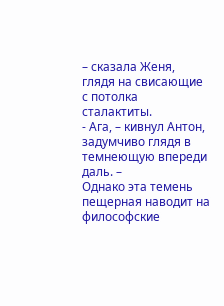– сказала Женя, глядя на свисающие с потолка сталактиты.
- Ага, – кивнул Антон, задумчиво глядя в темнеющую впереди даль. –
Однако эта темень пещерная наводит на философские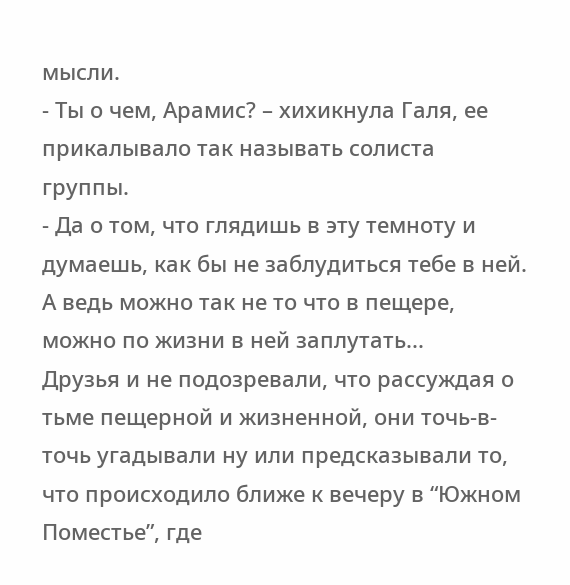мысли.
- Ты о чем, Арамис? – хихикнула Галя, ее прикалывало так называть солиста группы.
- Да о том, что глядишь в эту темноту и думаешь, как бы не заблудиться тебе в ней. А ведь можно так не то что в пещере, можно по жизни в ней заплутать...
Друзья и не подозревали, что рассуждая о тьме пещерной и жизненной, они точь-в-точь угадывали ну или предсказывали то, что происходило ближе к вечеру в “Южном Поместье”, где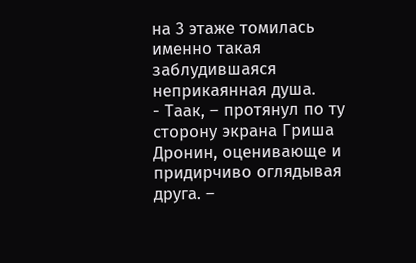на 3 этаже томилась именно такая заблудившаяся неприкаянная душа.
- Таак, – протянул по ту сторону экрана Гриша Дронин, оценивающе и придирчиво оглядывая друга. –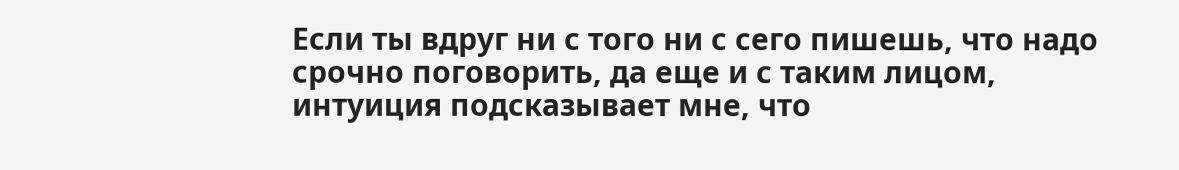Если ты вдруг ни с того ни с сего пишешь, что надо срочно поговорить, да еще и с таким лицом, интуиция подсказывает мне, что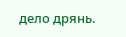дело дрянь.